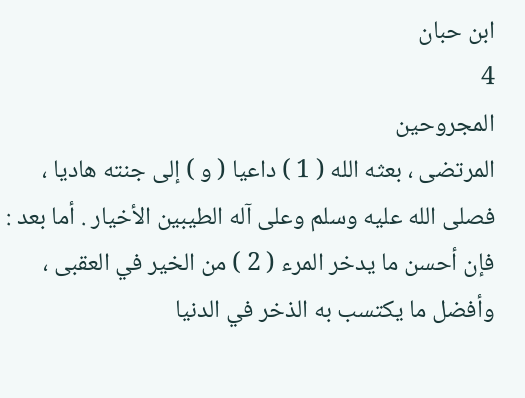ابن حبان
4
المجروحين
المرتضى ، بعثه الله ( 1 ) داعيا ( و ) إلى جنته هاديا ، فصلى الله عليه وسلم وعلى آله الطيبين الأخيار . أما بعد : فإن أحسن ما يدخر المرء ( 2 ) من الخير في العقبى ، وأفضل ما يكتسب به الذخر في الدنيا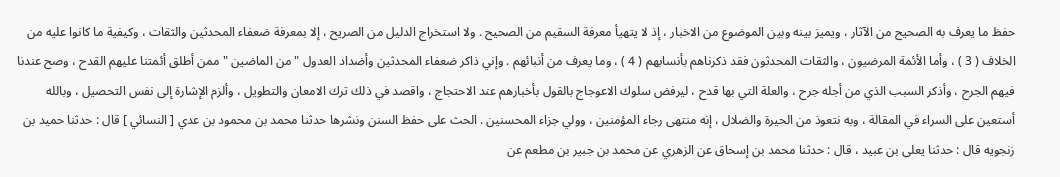حفظ ما يعرف به الصحيح من الآثار ، ويميز بينه وبين الموضوع من الاخبار ، إذ لا يتهيأ معرفة السقيم من الصحيح . ولا استخراج الدليل من الصريح ، إلا بمعرفة ضعفاء المحدثين والثقات ، وكيفية ما كانوا عليه من الخلاف ( 3 ) ، وأما الأئمة المرضيون ، والثقات المحدثون فقد ذكرناهم بأنسابهم ( 4 ) ، وما يعرف من أنبائهم . وإني ذاكر ضعفاء المحدثين وأضداد العدول " من الماضين " ممن أطلق أئمتنا عليهم القدح ، وصح عندنا فيهم الجرح ، وأذكر السبب الذي من أجله جرح ، والعلة التي بها قدح ، ليرفض سلوك الاعوجاج بالقول بأخبارهم عند الاحتجاج ، واقصد في ذلك ترك الامعان والتطويل ، وألزم الإشارة إلى نفس التحصيل ، وبالله أستعين على السراء في المقالة ، وبه نتعوذ من الحيرة والضلال ، إنه منتهى رجاء المؤمنين ، وولي جزاء المحسنين . الحث على حفظ السنن ونشرها حدثنا محمد بن محمود بن عدي [ النسائي ] قال : حدثنا حميد بن زنجويه قال : حدثنا يعلى بن عبيد ، قال : حدثنا محمد بن إسحاق عن الزهري عن محمد بن جبير بن مطعم عن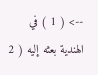--> ( 1 ) في الهندية بعثه إليه ( 2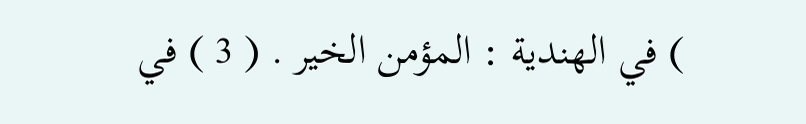) في الهندية : المؤمن الخير . ( 3 ) في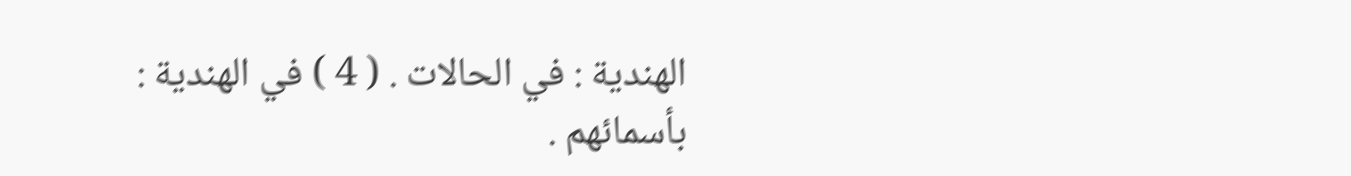الهندية : في الحالات . ( 4 ) في الهندية : بأسمائهم .